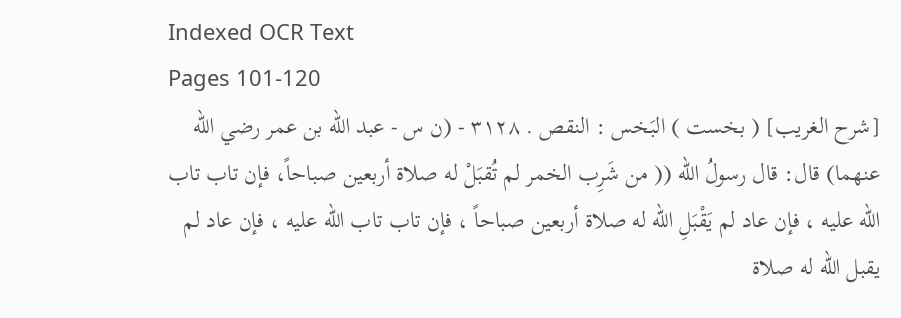Indexed OCR Text
Pages 101-120
[شرح الغريب] ( بخست ) البَخس : النقص . ٣١٢٨ - (ن س - عبد اللّه بن عمر رضي الله عنهما) قال: قال رسولُ الله (( من شَرِب الخمر لم تُقبَلْ له صلاة أربعين صباحاً، فإن تاب تاب الله عليه ، فإن عاد لم يَقْبَلِ اللّه له صلاة أربعين صباحاً ، فإن تاب تاب الله عليه ، فإن عاد لم يقبل الله له صلاة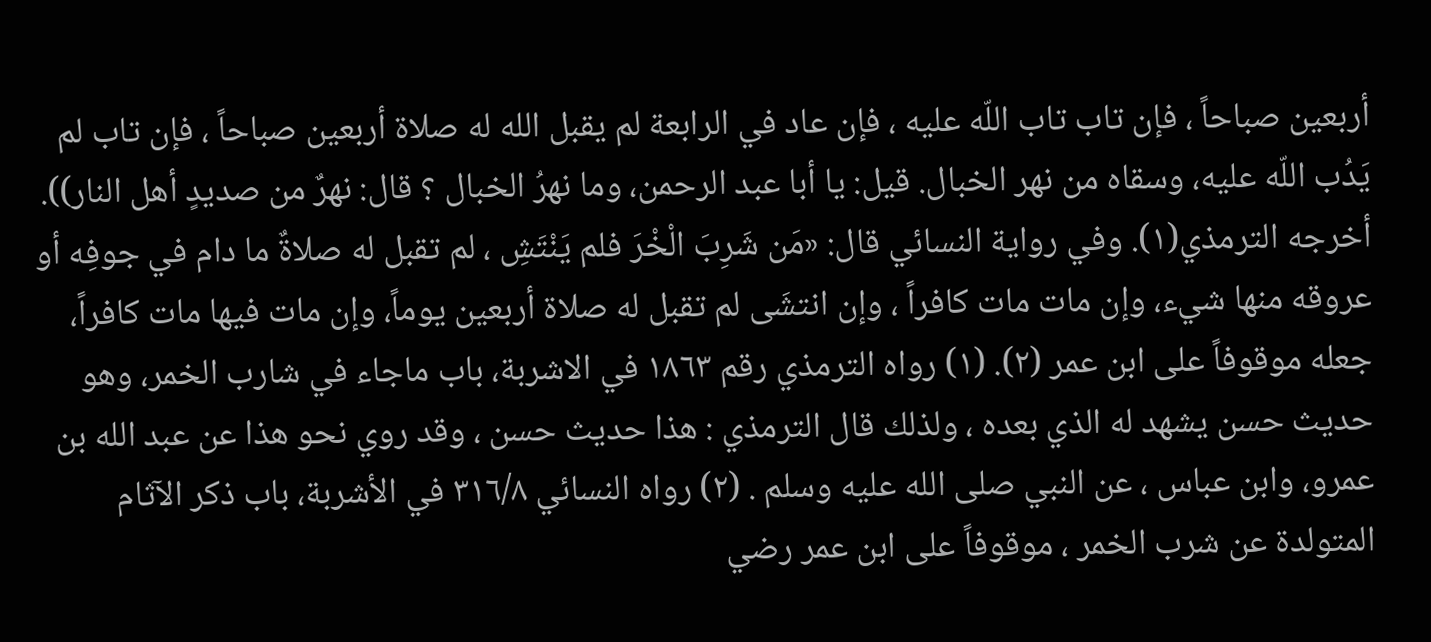أربعين صباحاً ، فإن تاب تاب اللّه عليه ، فإن عاد في الرابعة لم يقبل الله له صلاة أربعين صباحاً ، فإن تاب لم يَدُب اللّه عليه، وسقاه من نهر الخبال. قيل: يا أبا عبد الرحمن، وما نهرُ الخبال ؟ قال: نهرٌ من صديدٍ أهل النار)). أخرجه الترمذي(١). وفي رواية النسائي قال: «مَن شَرِبَ الْخْرَ فلم يَنْتَشِ ، لم تقبل له صلاةٌ ما دام في جوفِه أو عروقه منها شيء، وإن مات مات كافراً ، وإن انتشَى لم تقبل له صلاة أربعين يوماً، وإن مات فيها مات كافراً، جعله موقوفاً على ابن عمر (٢). (١) رواه الترمذي رقم ١٨٦٣ في الاشربة، باب ماجاء في شارب الخمر، وهو حديث حسن يشهد له الذي بعده ، ولذلك قال الترمذي : هذا حديث حسن ، وقد روي نحو هذا عن عبد الله بن عمرو، وابن عباس ، عن النبي صلى الله عليه وسلم . (٢) رواه النسائي ٣١٦/٨ في الأشربة، باب ذكر الآثام المتولدة عن شرب الخمر ، موقوفاً على ابن عمر رضي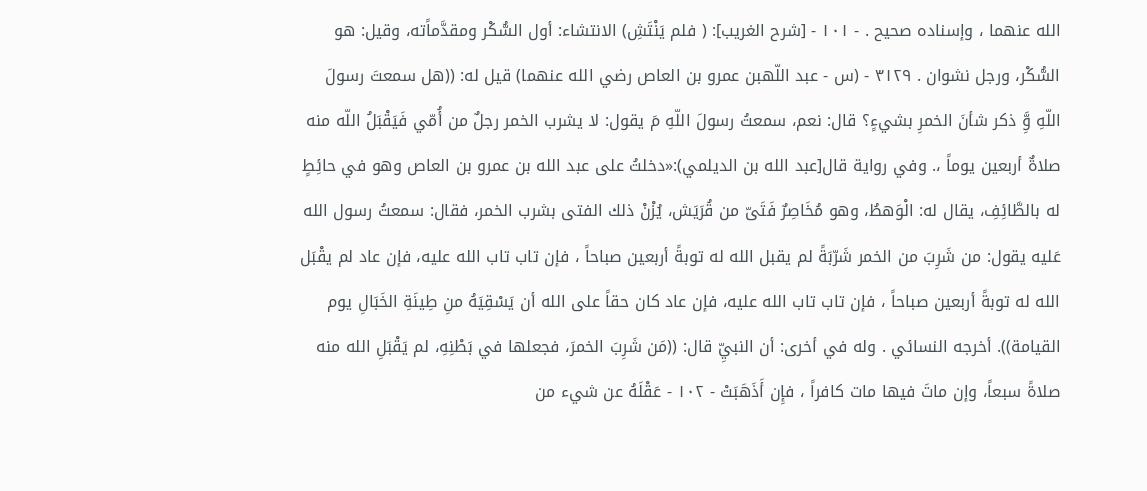الله عنهما ، وإسناده صحيح . - ١٠١ - [شرح الغريب]: ( فلم يَنْتَشِ) الانتشاء: أول السُّكْر ومقدَّماًته، وقيل: هو السُّكْر، ورجل نشوان . ٣١٢٩ - (س - عبد اللّهبن عمرو بن العاص رضي الله عنهما) قيل له: ((هل سمعتَ رسولَ اللّهِ وَِّ ذكر شأنَ الخمرِ بشيءٍ؟ قال: نعم، سمعتُ رسولَ اللّهِ مَ يقول: لا يشرب الخمر رجلٌ من أُمّي فَيَقْبَلُ اللّه منه صلاةٌ أربعين يوماً ،. وفي رواية قال[عبد الله بن الدیلمي):«دخلتُ على عبد الله بن عمرو بن العاص وهو في حائِطٍ له بالطَّائِفِ، يقال له: الْوَهطُ، وهو مُخَاصِرٌ فَتَىّ من قُرَيَش، يُزْنْ ذلك الفتى بشرب الخمر، فقال: سمعتُ رسول الله عَليه يقول: من شَرِبَ من الخمر شَرّبَةً لم يقبل الله له توبةً أربعين صباحاً ، فإن تاب تاب الله علیه، فإن عاد لم یقْبَل الله له توبةً أربعين صباحاً ، فإن تاب تاب الله عليه، فإن عاد كان حقاً على الله أن يَسْقِيَهُ منِ طِينَةِ الخَبَالِ يوم القيامة)). أخرجه النسائي . وله في أخرى: أن النبيِّ قال: ((مَن شَرِبَ الخمرَ، فجعلها في بَطْنِهِ، لم يَقْبَلِ الله منه صلاةً سبعاً، وإن ماتَ فيها مات كافراً ، فإِن أَذَهَبَتْ - ١٠٢ - عَقْلَهُ عن شيء من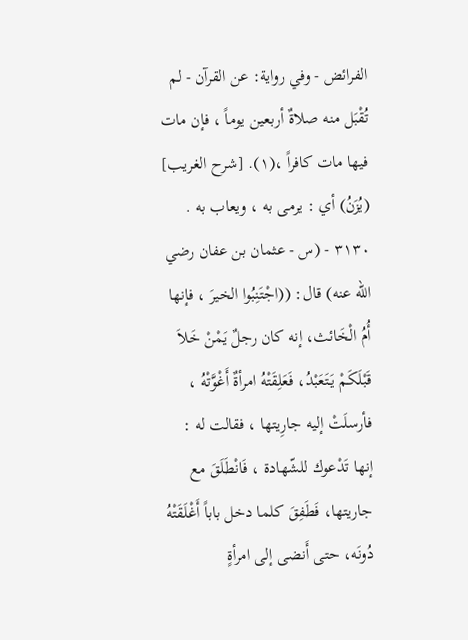الفرائض - وفي رواية: عن القرآن - لم تُقْبَل منه صلاةٌ أربعين يوماً ، فإن مات فيها مات كافراً ،(١). [شرح الغريب] (يُزَنُ) أي : یرمی به ، ویعاب به . ٣١٣٠ - (س - عثمان بن عفان رضي الله عنه) قال: ((اجْتَنِبُوا الخيرَ ، فإنها أُمُ الْخَائث، إنه كان رجلٌ يَمْنْ خَلاَ قَبْلَكَمْ يَتَعَبْدُ، فَعَلِقَتْهُ امرأةٌ أَغْوَّتْهُ ، فأرسلَتْ إليه جارِيتها ، فقالت له : إنها تَدْعوك للشّهادة ، فَانْطَلَقَ مع جاريتها، فَطَفِقَ كلما دخل باباً أَغْلَقَتْهُ دُونَه، حتى أَنضى إلى امرأةٍ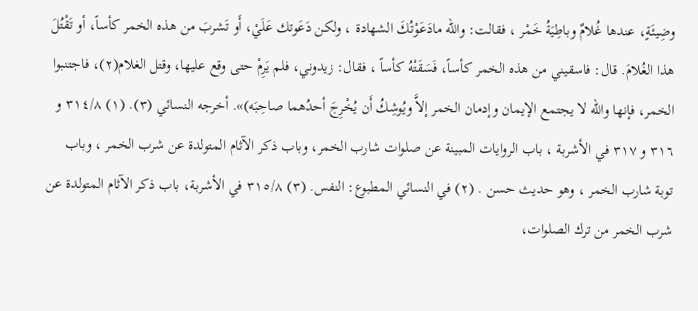وضِيئَةٍ، عندها غُلامٌ وباطِيَةُ خَمْر ، فقالت: والله مادَعَوْتُكَ الشهادة ، ولكن دَعَوتك عَلَيْ، أَو تَشربَ من هذه الخمر كأساً، أو تَقْتُلَ هذا الغُلامَ. قال: فاسقيني من هذه الخمر كأساً، فَسَقَتْهُ كأساً ، فقال: زيدوني، فلم يَرِمْ حتى وقع عليها، وقتل الغلام(٢)، فاجتنبوا الخمر، فإنها والله لا يجتمع الإيمان وإدمان الخمر إلاَّ ويُوشِكُ أَن يُخْرِجَ أحدُهما صاحِبَه)». أخرجه النسائي (٣). (١) ٣١٤/٨ و ٣١٦ و ٣١٧ في الأشربة ، باب الروايات المبينة عن صلوات شارب الخمر، وباب ذكر الآثام المتولدة عن شرب الخمر ، وباب توبة شارب الخمر ، وهو حديث حسن . (٢) في النسائي المطبوع: النفس. (٣) ٣١٥/٨ في الأشربة، باب ذكر الآثام المتولدة عن شرب الخمر من ترك الصلوات،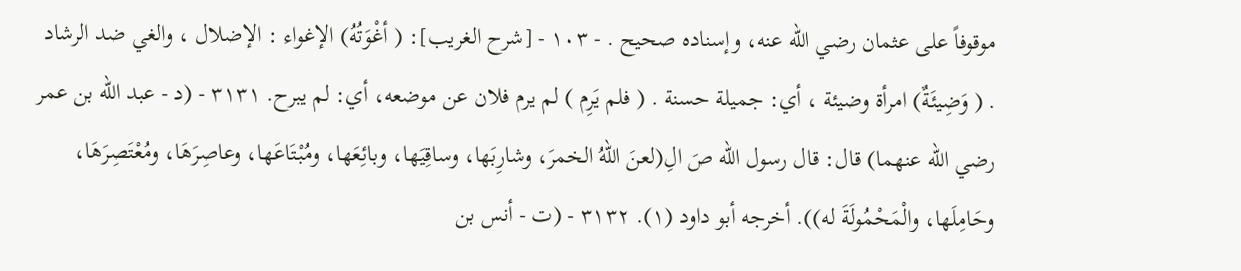موقوفاً على عثمان رضي الله عنه، وإسناده صحيح . - ١٠٣ - [شرح الغريب]: ( أغْوَتُهُ) الإغواء : الإضلال ، والغي ضد الرشاد . ( وَضِيئَةٌ) امرأة وضيئة ، أي: جميلة حسنة . ( فلم يَرِم ) لم يرم فلان عن موضعه، أي: لم يبرح. ٣١٣١ - (د - عبد الله بن عمر رضي الله عنهما) قال: قال رسول الله صَ الِ(لعنَ اللّهُ الخمرَ، وشارِبَها، وساقِيَها، وبائِعَها، ومُبْتَاعَها، وعاصِرَهَا، ومُعْتَصِرَهَا، وحَامِلَها، والْمَحْمُولَةَ له)). أخرجه أبو داود (١). ٣١٣٢ - (ت - أنس بن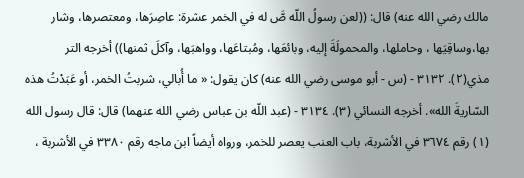مالك رضي الله عنه) قال: ((لعن رسولُ اللّه صَّ له في الخمر عشرة: عاصِرَها، ومعتصرها، وشار بها،وساقِيَها ، وحاملها، والمحمولَةَ إليه، وبائعَها، ومُبتاعَها، وواهبَها، وآكلَ ثمنها)) أخرجه التر مذي(٢). ٣١٣٢ - (س - أبو موسى رضي الله عنه) كان يقول: « ما أُبالي، شربتُ الخمر، أو عَبَدْتُ هذه السّاريةَ الله». أخرجه النسائي (٣). ٣١٣٤ - (عبد اللّه بن عباس رضي الله عنهما) قال: قال رسول الله (١) رقم ٣٦٧٤ في الأشربة، باب العنب يعصر للخمر، ورواه أيضاً ابن ماجه رقم ٣٣٨٠ في الأشربة ،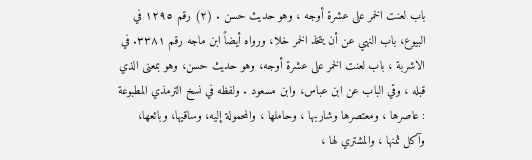باب لعنت الخمر على عشرة أوجه ، وهو حديث حسن . (٢) رقم ١٢٩٥ في البيوع، باب النهي عن أن يتخذ الخمر خلا، ورواه أيضاً ابن ماجه رقم ٣٣٨١. في الاشربة ، باب لعنت الخمر على عشرة أوجه، وهو حديث حسن، وهو بمعنى الذي قبله ، وقي الباب عن ابن عباس، وابن مسعود . ولفظه في نسخ الترمذي المطبوعة : عاصرها ، ومعتصرها وشاربها ، وحاملها ، والمحمولة إليه، وساقيها، وبائعها، وآكل ثمنها ، والمشتري لها ،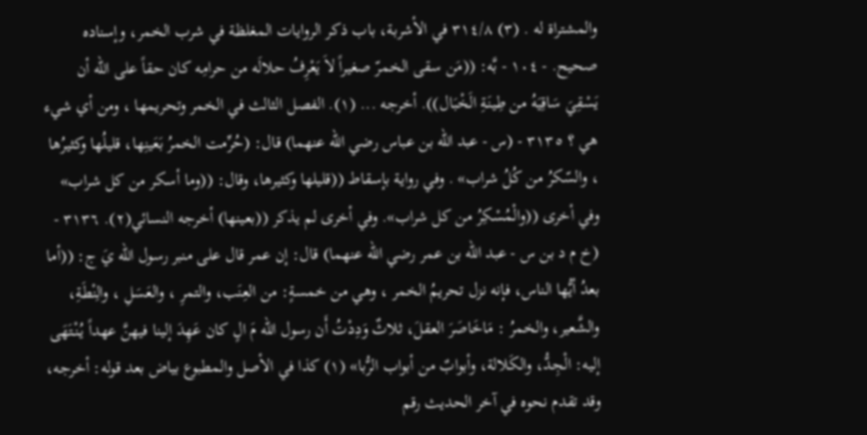والمشتراة له . (٣) ٣١٤/٨ في الأشربة، باب ذكر الروايات المغلظة في شرب الخمر، وإسناده صحيح. - ١٠٤ - بَّه: ((مَن سقى الخمرّ صغيراً لاَ يَعْرِفُ حلالَه من حرامِه كان حقاً على الله أن يَسْقِيَ سَاقِيَهُ من طِينَةِ الَخْبَال)). أخرجه ... (١). الفصل الثالث في الخمر وتحريمها ، ومن أي شيء هي ؟ ٣١٣٥ - (س - عبد اللّه بن عباس رضي الله عنهما) قال: (حُرِّمت الخمرُ بَعَينِها، قليلُها وكثيرُها ، والسّكرُ من كُلُ شراب» . وفي رواية بإسقاط ((قليلها وكثيرها، وقال: ((وما أسكر من كل شراب» وفي أخرى ((والْمُسْكِرُ من كل شراب». وفي أخرى لم يذكر ((بعينها) أخرجه النسائي(٢). ٣١٣٦ - (خ م د بن س - عبد اللّه بن عمر رضي الله عنهما) قال: إن عمر قال على منبر رسول اللّه يَ ج: ((أما بعدُ أيُّها الناس، فإنه نزل تحريمُ الخمر ، وهي من خمسةٍ: من العِنَب، والتمرِ ، والعَسَلِ ، والِنْطَةِ، والشَّعير، والخمرُ : مَاخَاصَرَ العقلَ، ثلاثٌ وَدِدْتُ أَن رسول الله مَ الٍ كان عَهِدَ إلينا فيهنَّ عهداً يُنْتَهَى إليه: الْجِدُّ، والكَلالة، وأبوابٌ من أبواب الرُّبا» (١) كذا في الأصل والمطبوع بياض بعد قوله: أخرجه، وقد تقدم نحوه في آخر الحديث رقم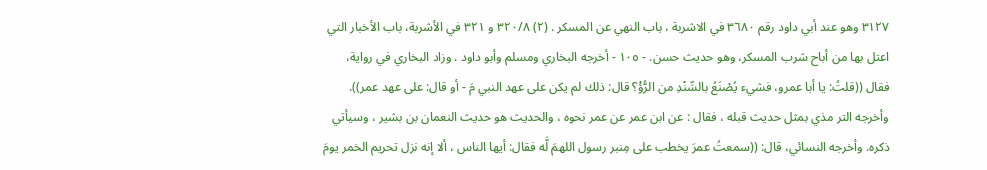٣١٢٧ وهو عند أبي داود رقم ٣٦٨٠ في الاشربة ، باب النهي عن المسكر . (٢) ٣٢٠/٨ و ٣٢١ في الأشربة، باب الأخبار التي اعتل بها من أباح شرب المسكر، وهو حديث حسن. - ١٠٥ - أخرجه البخاري ومسلم وأبو داود . وزاد البخاري في رواية، فقال ((قلتُ: يا أبا عمرو، فشيء يُصْنَعُ بالسِّنْدِ من الرُّؤْ؟ قال: ذلك لم يكن على عهد النبي مَ - أو قال: على عهد عمر)). وأخرجه التر مذي بمثل حديث قبله ، فقال : عن ابن عمر عن عمر نحوه ، والحديث هو حديث النعمان بن بشير ، وسيأتي ذكره. وأخرجه النسائي، قال: ((سمعتُ عمرَ يخطب على مِنبر رسول اللهمَ لَّه فقال: أيها الناس ، ألا إنه نزل تحريم الخمر يومَ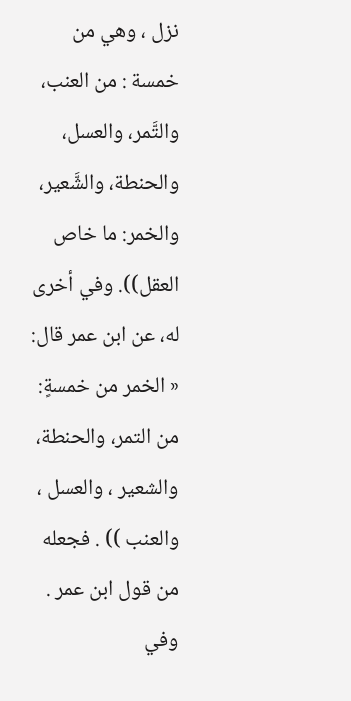نزل ، وهي من خمسة : من العنب، والتَّمر، والعسل، والحنطة، والشَّعير، والخمر: ما خاص العقل)). وفي أخرى له، عن ابن عمر قال: « الخمر من خمسةٍ: من التمر، والحنطة، والشعير ، والعسل ، والعنب )) . فجعله من قول ابن عمر . وفي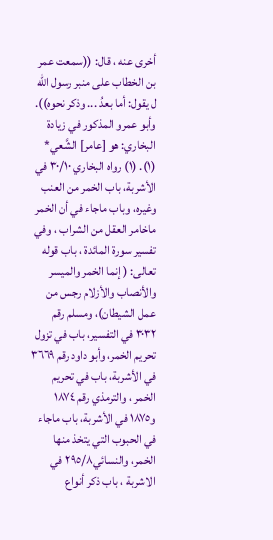أخرى عنه ، قال: ((سمعت عمر بن الخطاب على منبر رسول اللّه ل يقول: أما بعدُ ... وذكر نحوه)). وأبو عمرو المذكور في زيادة البخاري: هو [عامر] الشَّعي* (١). (١) رواه البخاري ٣٠/١٠ في الأشربة، باب الخمر من العنب وغيره، وباب ماجاء في أن الخمر ماخامر العقل من الشراب ، وفي تفسير سورة المائدة ، باب قوله تعالى: ( إنما الخمر والميسر والأنصاب والأزلام رجس من عمل الشيطان)، ومسلم رقم ٣٠٣٢ في التفسير، باب في تزول تحريم الخمر، وأبو داود رقم ٣٦٦٩ في الأشربة، باب في تحريم الخمر ، والترمذي رقم ١٨٧٤ و١٨٧٥ في الأشربة، باب ماجاء في الحبوب التي يتخذ منها الخمر، والنسائي٢٩٥/٨ في الاشربة ، باب ذكر أنواع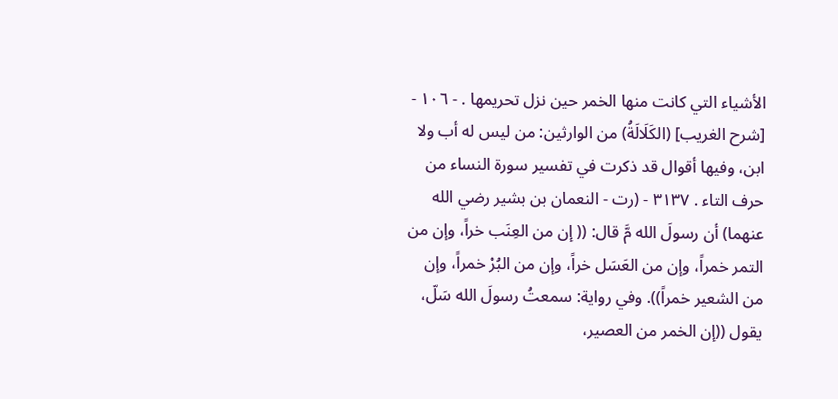الأشياء التي كانت منها الخمر حين نزل تحريمها . - ١٠٦ - [شرح الغريب] (الكَلَالَةُ) من الوارثين: من ليس له أب ولا ابن، وفيها أقوال قد ذكرت في تفسير سورة النساء من حرف التاء . ٣١٣٧ - (رت - النعمان بن بشير رضي الله عنهما) أن رسولَ الله مَّ قال: (( إن من العِنَب خراً، وإن من التمر خمراً، وإن من العَسَل خراً، وإن من البُرْ خمراً، وإن من الشعير خمراً)). وفي رواية: سمعتُ رسولَ الله سَلّ، يقول ((إن الخمر من العصير،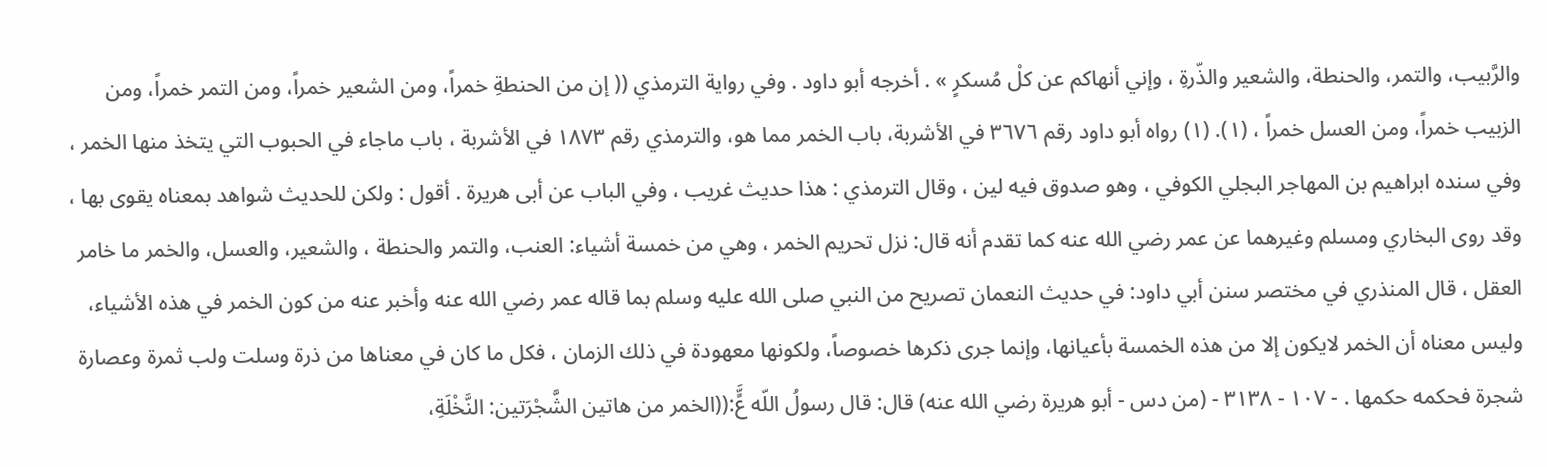والرَّبيب، والتمر، والحنطة، والشعير والذّرةِ ، وإني أنهاكم عن كلْ مُسكرٍ » . أخرجه أبو داود . وفي رواية الترمذي (( إن من الحنطةِ خمراً، ومن الشعير خمراً، ومن التمر خمراً، ومن الزبيب خمراً، ومن العسل خمراً ، (١). (١) رواه أبو داود رقم ٣٦٧٦ في الأشربة، باب الخمر مما هو، والترمذي رقم ١٨٧٣ في الأشربة ، باب ماجاء في الحبوب التي يتخذ منها الخمر ، وفي سنده ابراهيم بن المهاجر البجلي الكوفي ، وهو صدوق فيه لين ، وقال الترمذي : هذا حديث غريب ، وفي الباب عن أبى هريرة . أقول : ولكن للحديث شواهد بمعناه يقوى بها ، وقد روى البخاري ومسلم وغيرهما عن عمر رضي الله عنه كما تقدم أنه قال: نزل تحريم الخمر ، وهي من خمسة أشياء: العنب، والتمر والحنطة ، والشعير، والعسل، والخمر ما خامر العقل ، قال المنذري في مختصر سنن أبي داود: في حديث النعمان تصريح من النبي صلى الله عليه وسلم بما قاله عمر رضي الله عنه وأخبر عنه من كون الخمر في هذه الأشياء، وليس معناه أن الخمر لايكون إلا من هذه الخمسة بأعيانها، وإنما جرى ذكرها خصوصاً، ولكونها معهودة في ذلك الزمان ، فكل ما كان في معناها من ذرة وسلت ولب ثمرة وعصارة شجرة فحكمه حكمها . - ١٠٧ - ٣١٣٨ - (من دس - أبو هريرة رضي الله عنه) قال: قال رسولُ اللّه عٍَّ:((الخمر من هاتين الشَّجْرَتين: النَّخْلَةِ،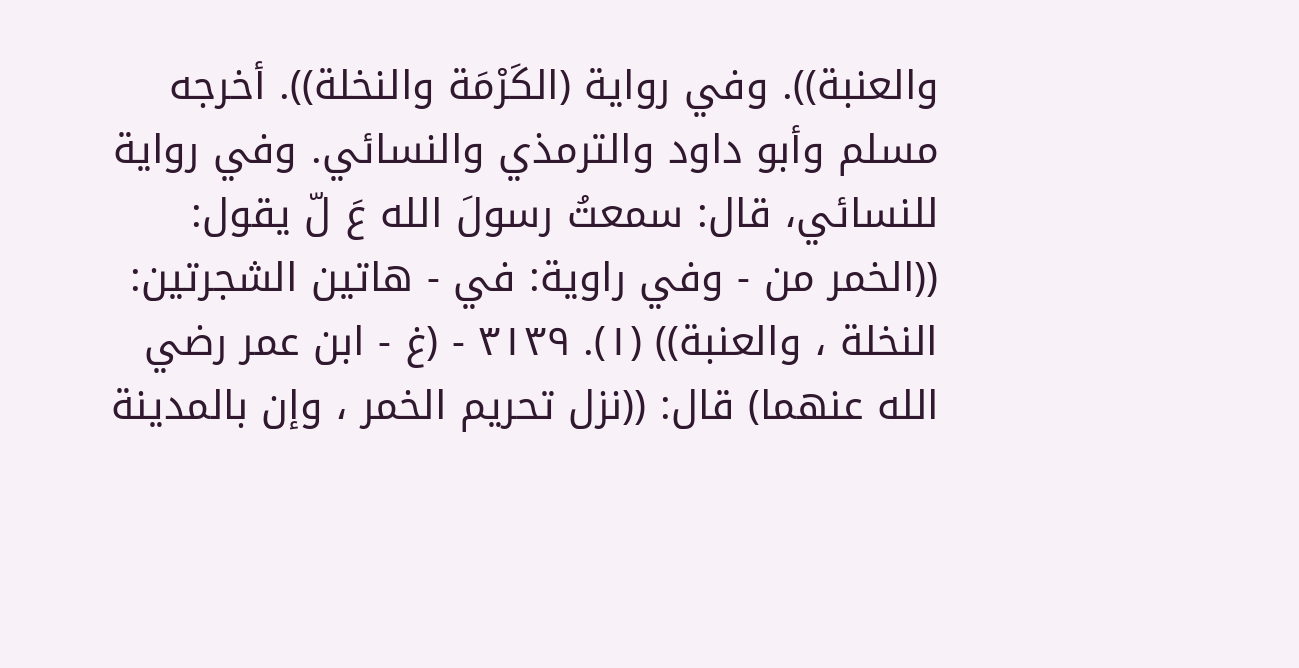والعنبة)). وفي رواية (الكَرْمَة والنخلة)). أخرجه مسلم وأبو داود والترمذي والنسائي. وفي رواية للنسائي، قال: سمعتُ رسولَ الله عَ لّ يقول: ((الخمر من - وفي راوية: في - هاتين الشجرتين: النخلة ، والعنبة)) (١). ٣١٣٩ - (غ - ابن عمر رضي الله عنهما) قال: ((نزل تحريم الخمر ، وإن بالمدينة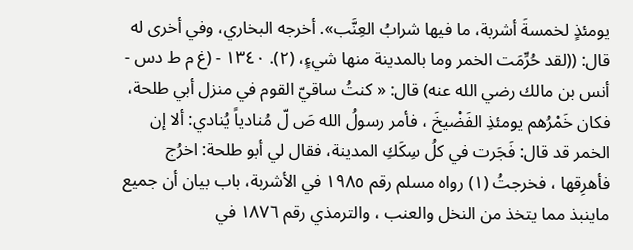يومئذٍ لخمسةَ أشربة، ما فيها شرابُ العِنَّب». أخرجه البخاري، وفي أخرى له قال: ((لقد حُرِّمَت الخمر وما بالمدينة منها شيءٍ، (٢). ١٣٤٠ - (غ م ط دس - أنس بن مالك رضي الله عنه) قال: « كنتُ ساقيّ القوم في منزل أبي طلحة، فكان خَمْرُهم يومئذِ الفَضْيخَ ، فأمر رسولُ الله صَ لّ مُنادياً يُنادي: ألا إن الخمر قد قال: فَجَرت في كلُ سِكَكِ المدينة، فقال لي أبو طلحة: اخرُج فأهرِقها ، فخرجتُ (١) رواه مسلم رقم ١٩٨٥ في الأشربة، باب بيان أن جميع ماينبذ مما يتخذ من النخل والعنب ، والترمذي رقم ١٨٧٦ في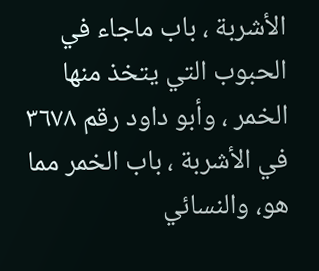الأشربة ، باب ماجاء في الحبوب التي يتخذ منها الخمر ، وأبو داود رقم ٣٦٧٨ في الأشربة ، باب الخمر مما هو، والنسائي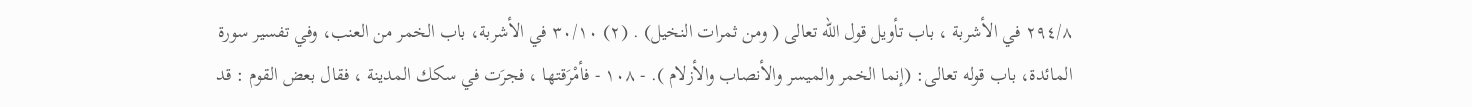٢٩٤/٨ في الأشربة ، باب تأويل قول الله تعالى ( ومن ثمرات النخيل) . (٢) ٣٠/١٠ في الأشربة، باب الخمر من العنب، وفي تفسير سورة المائدة، باب قوله تعالى: (إنما الخمر والميسر والأنصاب والأزلام ). - ١٠٨ - فأمْرَقتها ، فجرَت في سكك المدينة ، فقال بعض القوم : قد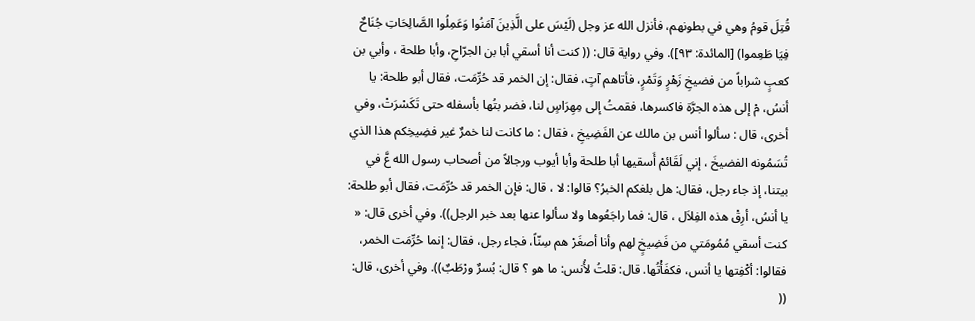قُتِلَ قومُ وهي في بطونهم، فأنزل الله عز وجل (لَيْسَ على الَّذِينَ آمَنُوا وَعَمِلُوا الصَّالِحَاتِ جُنَاحٌ فِيَا طَعِموا) [المائدة: ٩٣]). وفي رواية قال: (( كنت أنا أسقي أبا بن الجرّاحِ، وأبا طلحة ، وأبي بن كعبٍ شراباً من فضيخِ زَهْرٍ وَتَمْرٍ، فأتاهم آتٍ، فقال: إن الخمر قد حُرِّمَت، فقال أبو طلحة: يا أنسُ، مْ إلى هذه الجرَّة فاكسرها، فقمتُ إلى مِهِرَاسٍ لنا، فضر بتُها بأسفله حتى تَكَسْرَتْ، وفي أخرى، قال : سألوا أنس بن مالك عن الفَضِيخِ ، فقال : ما كانت لنا خمرٌ غير فضِيخِكم هذا الذي تُسَمُونه الفضيخَ ، إني لَقَائمْ أَسقيها أبا طلحة وأبا أيوب ورجالاً من أصحاب رسول الله عَّ في بيتنا، إذ جاء رجل، فقال: هل بلغكم الخبرُ؟ قالوا: لا ، قال: فإن الخمر قد حُرِّمَت، فقال أبو طلحة: يا أنسُ، أرِقْ هذه الفِلاَل ، قال: فما راجَعُوها ولا سألوا عنها بعد خبر الرجل)). وفي أخرى قال: « كنت أسقي مُمُومَتي من فَضِيخٍ لهم وأنا أصغَرْ هم سِنّاً، فجاء رجل، فقال: إنما حُرِّمَت الخمر، فقالوا: أكْفِتها يا أنس، فكفَأْتُها. قال: قلتُ لأُنس: ما هو ؟ قال: بُسرٌ ورْطَبٌ)). وفي أخرى، قال: ((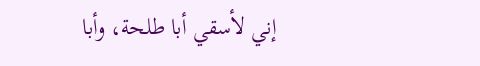إني لأسقي أبا طلحة، وأبا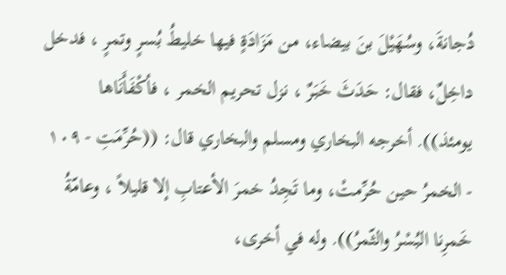دُجانةَ، وسُهَيْلَ بنَ بيضاء، من مَزَادَةٍ فيها خليطُ بُسرٍ وتمرٍ ، فدخل داخِلٌ، فقال: حَدَثَ خَبَرٌ ، نزل تحريم الخمر ، فأكْفَأَنَاها يومئذ)). أخرجه البخاري ومسلم والبخاري قال: ((حُرِّمَتِ - ١٠٩ - الخمرُ حين حُرِّمتْ، وما تَجِدُ خمرَ الأعتابِ إلا قليلاً ، وعامّةُ خَمرِنا البُسْرُ والثّمرُ)). وله في أخرى،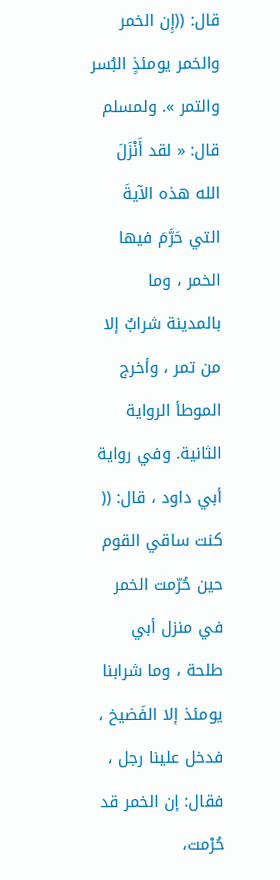قال: ((إِن الخمر والخمر يومئذٍ البُسر والتمر ». ولمسلم قال: « لقد أَنْزَلَ الله هذه الآيةَ التي حَرَّمَ فيها الخمر ، وما بالمدينة شرابٌ إلا من تمر ، وأخرج الموطأ الرواية الثانية. وفي رواية أبي داود ، قال: (( كنت ساقي القوم حین حُرّمت الخمر في منزل أبي طلحة ، وما شرابنا يومئذ إلا الفَضيخ ، فدخل علينا رجل ، فقال: إن الخمر قد حُرْمت،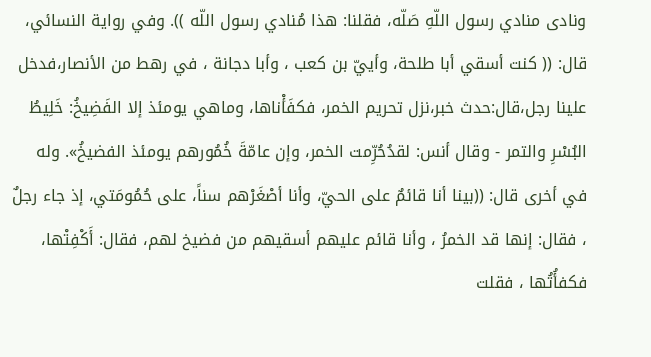ونادى منادي رسول اللّهِ صَلّه، فقلنا: هذا مُنادي رسول اللّه )). وفي رواية النسائي، قال: (( كنت أسقي أبا طلحة، وأييّ بن كعب ، وأبا دجانة ، في رهط من الأنصار،فدخل علینا رجل،قال:حدث خبر،نزل تحريم الخمر، فكفَأْناها، وماهي يومئذ إلا الفَضِيخُ: خَلِيطُ البُسْرِ والتمر - وقال أنس: لقدُحُرِّمت الخمر، وإن عامّةَ خُمُورهم يومئذ الفضيخُ». وله في أخرى قال: ((بينا أنا قائمٌ على الحيّ، وأنا أصْغَرْهم سناً، على حُمُومَتي، إذ جاء رجلٌ ، فقال: إنها قد الخمرُ ، وأنا قائم عليهم أسقيهم من فضيخ لهم، فقال: أَكْفِتْها، فكفأُتُها ، فقلت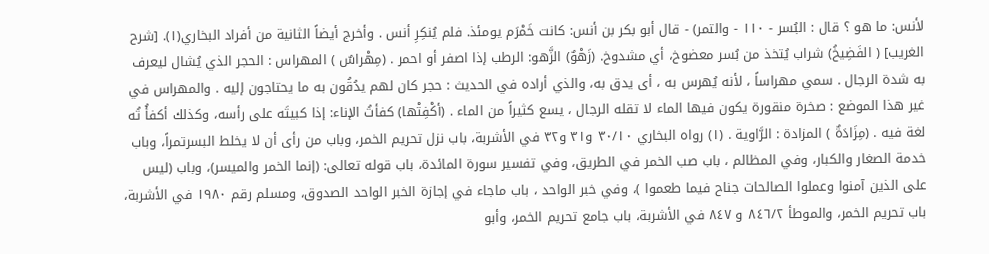لأنس: ما هو ؟ قال : البُسر - ١١٠ - والتمر) - قال أبو بكر بن أنس: كانت خَمْرَم يومئذ. فلم يُنكِرِ أنس . وأخرج أيضاً الثانية من أفراد البخاري(١). [شرح الغريب] ( الفَضِيخُ) شراب يُتخذ من بُسر معضوخ، أي مشدوخ. (زَهْوٌ) الزَّهو: الرطب إذا اصفر أو احمر . (مِهْراسٌ ) المهراس : الحجر الذي يُشال ليعرف به شدة الرجال . سمي مهراساً ، لأنه يُهرس به ، أى يدق به، والذي أراده في الحديث : حجر كان لهم يدُقُون به ما يحتاجون إليه . والمهراس في غير هذا الموضع : صخرة منقورة يكون فيها الماء لا تقله الرجال ، يسع كثيراً من الماء . (أكْفِتْها) كفأتُ الإناء: إذا كبيتَه على رأسه، وكذلك أكفأُ تُه لغة فيه . (مِزَادَةٌ ) المزادة : الرَّاوية . (١) رواه البخاري ٣٠/١٠ و٣١ و٣٢ في الأشربة، باب نزل تحريم الخمر، وباب من رأى أن لا يخلط البسرتمراً، وباب خدمة الصغار والكبار، وفي المظالم ، باب صب الخمر في الطريق، وفي تفسير سورة المائدة، باب قوله تعالى: (إنما الخمر والميسر)، وباب (ليس على الذين آمنوا وعملوا الصالحات جناح فيما طعموا )، وفي خبر الواحد ، باب ماجاء في إجازة الخبر الواحد الصدوق، ومسلم رقم ١٩٨٠ في الأشربة، باب تحريم الخمر، والموطأ ٨٤٦/٢ و ٨٤٧ في الأشربة، باب جامع تحريم الخمر، وأبو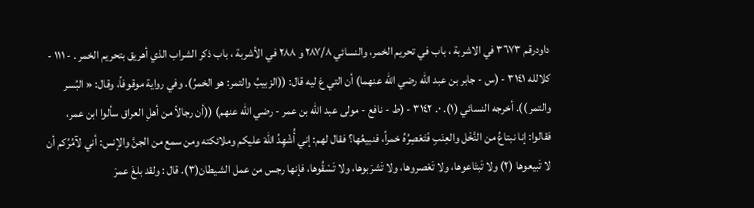داودرقم ٣٦٧٣ في الاشربة ، باب في تحريم الخمر، والنسائي ٢٨٧/٨ و ٢٨٨ في الأشربة ، باب ذكر الشراب الذي أهريق بتحريم الخمر . - ١١١ - كلالله ٣١٤١ - (س - جابر بن عبد اللّه رضي الله عنهما) أن التي عَ ليه قال: ((الزبيبُ والتمر: هو الخمرُ). وفي رواية موقوفاً، وقال: « البُسر والتمر )). أخرجه النسائي (١). ٠. ٣١٤٢ - (ط - نافع - مولى عبد الله بن عمر - رضي الله عنهم) ((أن رجالاً من أهلِ العراق سألوا ابن عمر، فقالوا: إنا نبتاعُ من النَّخْل والعِنَبِ فَتَعْصِرُهُ خمراً، فنبيعُها؟ فقال لهم: إني أُشْهِدُ اللّهَ عليكم وملائكته ومن سمع من الجنَّ والإنس: أني لآمُرُكم أن لا تَبيعوها (٢) ولا تَبتَاعوها، ولا تَعْصروها، ولا تَشرَبوها، ولا تَسْقُوها، فإنها رجس من عمل الشيطان(٣). قال : ولقد بلغَ عمرَ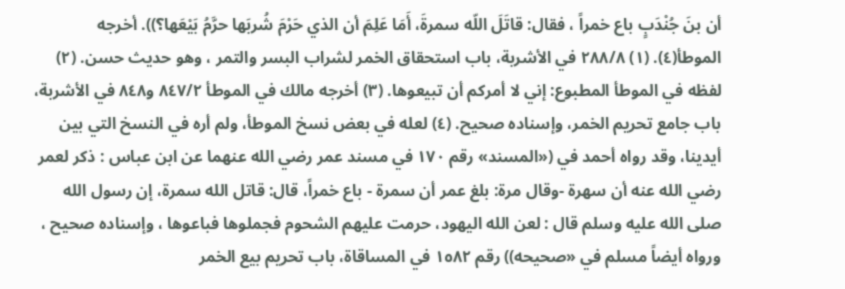أن بنَ جُنْدَبٍ باع خمراً ، فقال: قاتَلَ اللّه سمرةَ، أَمَا عَلِمَ أن الذي حَرْمَ شُربَها حرَّمُ بَيْعَها؟)). أخرجه الموطأ(٤). (١) ٢٨٨/٨ في الأشربة، باب استحقاق الخمر لشراب البسر والتمر ، وهو حديث حسن. (٢) لفظه في الموطأ المطبوع: إني لا أمركم أن تبيعوها. (٣) أخرجه مالك في الموطأ ٨٤٧/٢ و٨٤٨ في الأشربة، باب جامع تحريم الخمر، وإسناده صحيح. (٤) لعله في بعض نسخ الموطأ، ولم أره في النسخ التي بين أيدينا، وقد رواه أحمد في («المسند» رقم ١٧٠ في مسند عمر رضي الله عنهما عن ابن عباس : ذكر لعمر رضي الله عنه أن سهرة -وقال مرة: بلغ عمر أن سمرة - باع خمراً، قال: قاتل الله سمرة، إن رسول الله صلى الله عليه وسلم قال : لعن الله اليهود، حرمت عليهم الشحوم فجملوها فباعوها ، وإسناده صحيح ، ورواه أيضاً مسلم في «صحيحه)) رقم ١٥٨٢ في المساقاة، باب تحريم بيع الخمر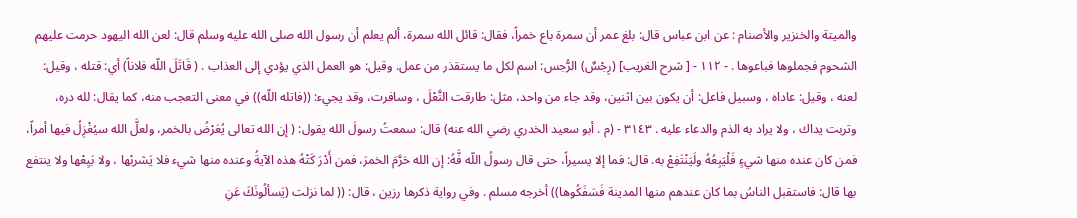والميتة والخنزير والأصنام : عن ابن عباس قال: بلغ عمر أن سمرة باع خمراً، فقال: قائل الله سمرة، ألم يعلم أن رسول الله صلى الله عليه وسلم قال: لعن الله اليهود حرمت عليهم الشحوم فجملوها فباعوها . - ١١٢ - [ شرح الغريب] (رِجْسٌ) الرُّجس: اسم لكل ما يستقذر من عمل. وقيل: هو العمل الذي يؤدي إلى العذاب . ( قَاتَلَ اللّه فلاناً) أي: قتله ، وقيل: لعنه ، وقيل: عاداه ، وسبيل فاعل: أن يكون بين اثنين، وقد جاء من واحد، مثل: طارقت النَّعْلَ ، وسافرت، وقد يجيء: ((فاتله اللّه)) في معنى التعجب منه، كما يقال: لله دره، وتربت يداك ، ولا يراد به الذم والدعاء عليه . ٣١٤٣ - (م . أبو سعيد الخدري رضي الله عنه) قال: سمعتُ رسولَ الله يقول: ( إن الله تعالى يُعَرْضُ بالخمر، ولعلَّ الله سيُغْزِلُ فيها أمراً، فمن كان عنده منها شيءٍ فَلْيَبِعُهُ ولَيَنْتَفِعْ به. قال: فما إلا يسيراً، حتى قال رسولُ اللّه فَّهُ: إن الله حَرَّمَ الخمرَ، فمن أَدْرَ كَتْهُ هذه الآيةُ وعنده منها شيء فلا يَشربْها ، ولا بَيِعْها ولا ينتفع بها قال: فاستقبل الناسُ بما كان عندهم منها المدينة فَسَفَكُوها)) أخرجه مسلم . وفي رواية ذكرها رزين ، قال: (( لما نزلت (يَسألُونَكَ عَنِ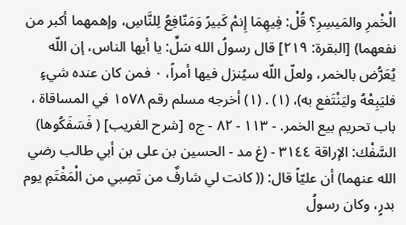الْخْمرِ والمَيسِرِ؟ قُلْ: فِيهِمَا إِنمْ كَبيرً وَمَنّافِعُ لِلنَّاسِ، وإهمهما أكبر من نفعهما) [البقرة: ٢١٩] قال رسولُ الله سَلِّ: يا أيها الناس، إن اللّه يُعَرُّض بالخمر، ولعلّ اللّه سيُنزل فيها أمراً، ٠ فمن كان عنده شيءٍ فليَبِعْهُ وليَنْتَفع به)، (١) . (١) أخرجه مسلم رقم ١٥٧٨ في المساقاة ، باب تحريم بيع الخمر. - ١١٣ - ٨٢ - ج٥ [شرح الغريب] ( فَسَفَكُوها) السَّفْك: الإراقة ٣١٤٤ - (غ مد - الحسين بن على بن أبي طالب رضي الله عنهما) أن عليّاً قال: (( كانت لي شارفٌ من تَصِبي من الْمَغْتَمِ يوم بدرٍ، وكان رسولُ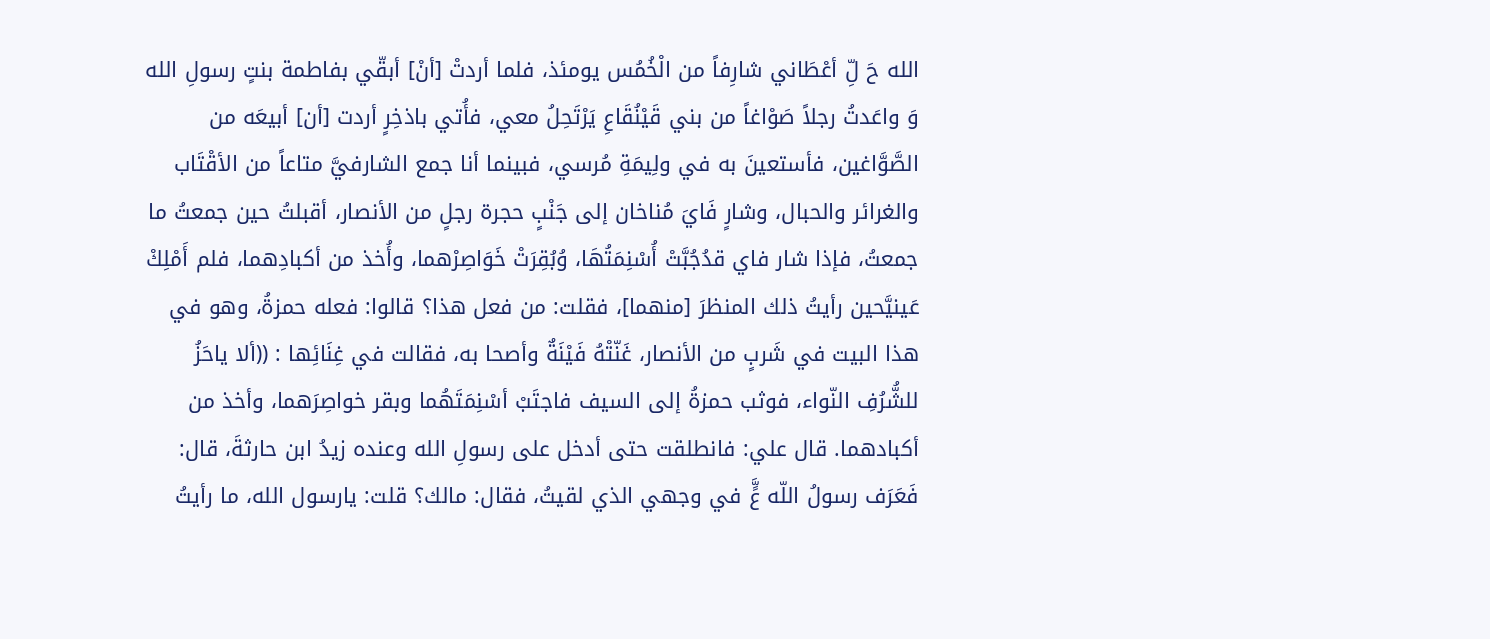الله حَ لِّ أعْطَاني شارِفاً من الْخُمُس يومئذ، فلما أردتْ [أنْ] أبقّي بفاطمة بنتٍ رسولِ الله وَ واعَدتُ رجلاً صَوْاغاً من بني قَيْنُقَاعِ يَرْتَحِلُ معي، فأُتي باذخِرٍ أردت [أن] أبيعَه من الصَّوَّاغين، فأستعينَ به في ولِيمَةِ مُرسي، فبينما أنا جمع الشارفيَّ متاعاً من الأقْتَاب والغرائر والحبال، وشارٍ فَايَ مُناخان إلى جَنْبٍ حجرة رجلٍ من الأنصار، أقبلتُ حين جمعتُ ما جمعتُ، فإذا شار فاي قدُجُبَّتْ أُسْنِمَتُهَا، وُبُقِرَتْ خَوَاصِرْهما، وأُخذ من أكبادِهما، فلم أَمْلِكْ عَينيَّحين رأيتُ ذلك المنظرَ [منهما]، فقلت: من فعل هذا؟ قالوا: فعله حمزةُ، وهو في هذا البيت في شَربٍ من الأنصار، غَنّتْهُ فَيْنَةٌ وأصحا به، فقالت في غِنَائِها : ((ألا ياحَزُ للشُّرُفِ النّواء، فوثب حمزةُ إلى السيف فاجتَبْ أسْنِمَتَهُما وبقر خواصِرَهما، وأخذ من أكبادهما. قال علي: فانطلقت حتى أدخل على رسولِ الله وعنده زيدُ ابن حارثةَ، قال: فَعَرَف رسولُ اللّه عٍَّ في وجهي الذي لقيتُ، فقال: مالك؟ قلت: يارسول الله، ما رأيتُ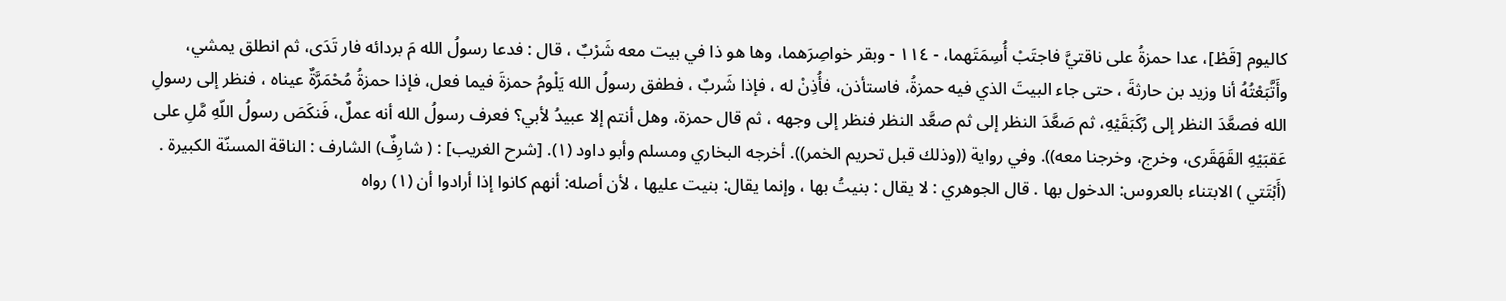كاليوم [قَطْ]، عدا حمزةُ على ناقتيَّ فاجتَبْ أُسِمَتَهما، - ١١٤ - وبقر خواصِرَهما، وها هو ذا في بيت معه شَرْبٌ ، قال : فدعا رسولُ الله مَ بردائه فار تَدَى، ثم انطلق يمشي، وأَتَّبَعْتُهُ أنا وزيد بن حارثةَ ، حتى جاء البيتَ الذي فيه حمزةُ، فاستأذن، فأُذِنْ له ، فإذا شَربٌ ، فطفق رسولُ الله يَلْومُ حمزةَ فيما فعل، فإذا حمزةُ مُحْمَرَّةٌ عيناه ، فنظر إلى رسولِ الله فصعَّدَ النظر إلى رُكَبَقَيْهِ، ثم صَعَّدَ النظر إلى ثم صعَّد النظر فنظر إلى وجهه ، ثم قال حمزة، وهل أنتم إلا عبيدُ لأبي؟ فعرف رسولُ الله أنه عملٌ، فَنكَصَ رسولُ اللّهِ مَّلِ على عَقبَيْهِ القَهَقَرى، وخرج، وخرجنا معه)). وفي رواية ((وذلك قبل تحريم الخمر)). أخرجه البخاري ومسلم وأبو داود (١). [شرح الغريب] : ( شارِفٌ) الشارف : الناقة المسنّة الكبيرة . (أَبْتَتي ) الابتناء بالعروس: الدخول بها . قال الجوهري : لا يقال : بنيتُ بها ، وإنما يقال: بنيت عليها ، لأن أصله: أنهم كانوا إذا أرادوا أن (١) رواه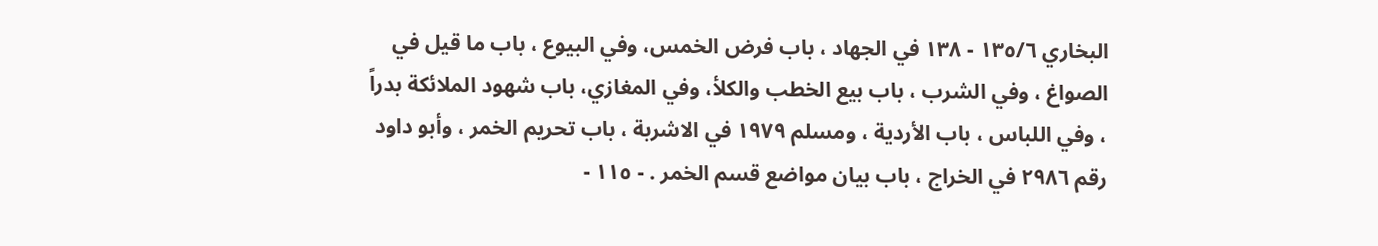البخاري ١٣٥/٦ - ١٣٨ في الجهاد ، باب فرض الخمس، وفي البيوع ، باب ما قيل في الصواغ ، وفي الشرب ، باب بيع الخطب والكلأ، وفي المغازي، باب شهود الملائكة بدراً ، وفي اللباس ، باب الأردية ، ومسلم ١٩٧٩ في الاشربة ، باب تحريم الخمر ، وأبو داود رقم ٢٩٨٦ في الخراج ، باب بيان مواضع قسم الخمر . - ١١٥ -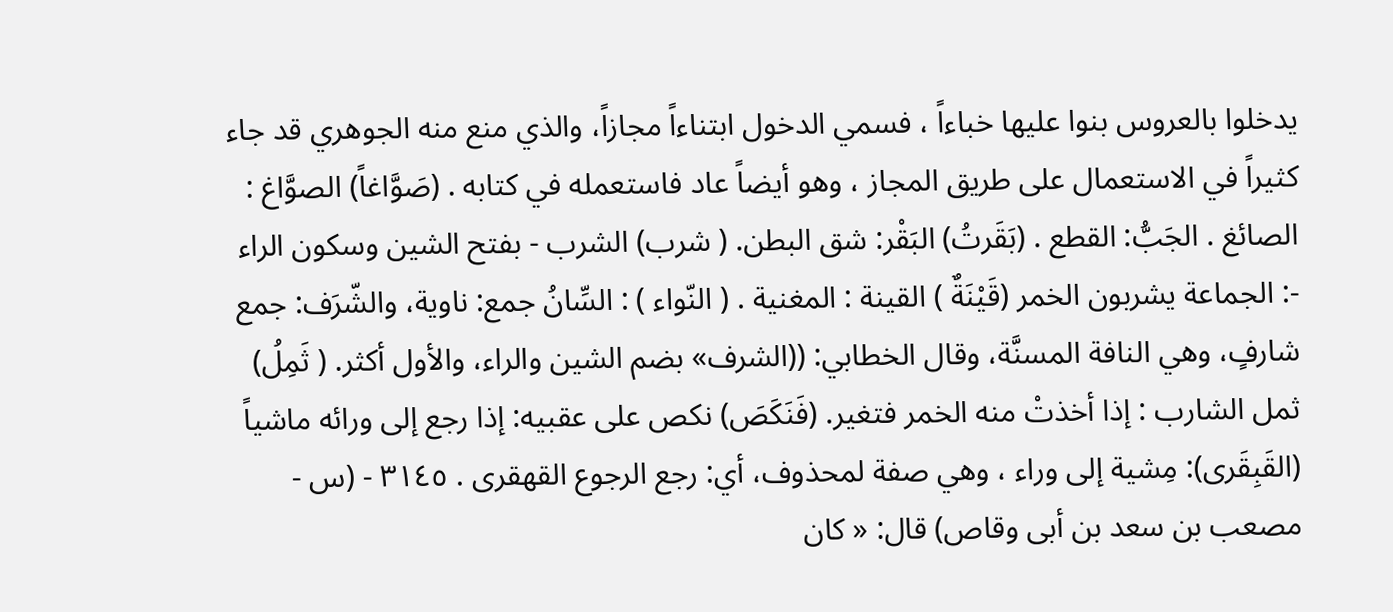يدخلوا بالعروس بنوا عليها خباءاً ، فسمي الدخول ابتناءاً مجازاً، والذي منع منه الجوهري قد جاء كثيراً في الاستعمال على طريق المجاز ، وهو أيضاً عاد فاستعمله في كتابه . (صَوَّاغاً) الصوَّاغ : الصائغ . الجَبُّ: القطع . (بَقَرتُ) البَقْر: شق البطن. ( شرب) الشرب - بفتح الشين وسكون الراء -: الجماعة يشربون الخمر (قَيْنَةٌ ) القينة : المغنية . ( النّواء ) : السِّانُ جمع: ناوية، والشّرَف: جمع شارفٍ، وهي النافة المسنَّة، وقال الخطابي: ((الشرف» بضم الشين والراء، والأول أكثر. ( ثَمِلُ) ثمل الشارب : إذا أخذتْ منه الخمر فتغير. (فَنَكَصَ) نكص على عقبيه: إذا رجع إلى ورائه ماشياً (القَبِقَرى): مِشية إلى وراء ، وهي صفة لمحذوف، أي: رجع الرجوع القهقرى . ٣١٤٥ - (س - مصعب بن سعد بن أبى وقاص) قال: « كان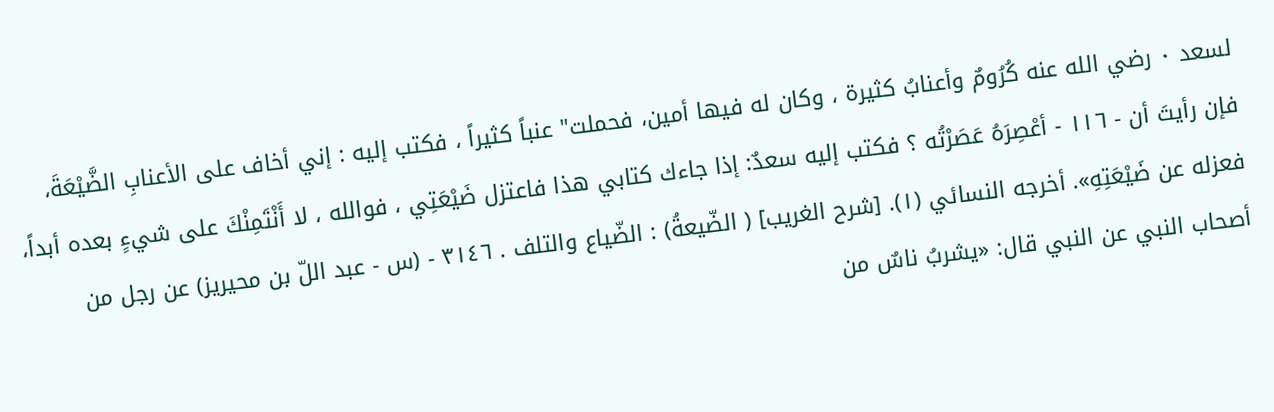لسعد ٠ رضي الله عنه كُرُومٌ وأعنابُ كثيرة ، وكان له فيها أمين، فحملت" عنباً كثيراً ، فكتب إليه : إني أخاف على الأعنابِ الضَّيْعَةَ، فإن رأيتَ أن - ١١٦ - أعْصِرَهُ عَصَرْتُه ؟ فكتب إليه سعدٌ: إذا جاءك كتابي هذا فاعتزل ضَيْعَتِي ، فوالله ، لا أَنْتَمِنْكَ على شيءٍ بعده أبداً، فعزله عن ضَيْعَتِهِ». أخرجه النسائي (١). [شرح الغريب] ( الضّيعةُ) : الضّياع والتلف . ٣١٤٦ - (س - عبد اللّ بن محيريز) عن رجل من أصحاب النبي عن النبي قال: «يشربُ ناسٌ من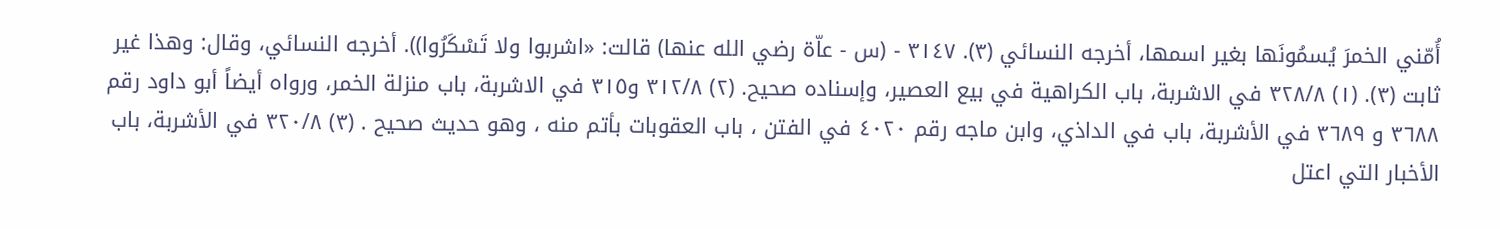أُمّني الخمرَ يُسمُونَها بغير اسمها، أخرجه النسائي (٣). ٣١٤٧ - (س - عاّة رضي الله عنها) قالت: «اشربوا ولا تَسْكَرُوا)). أخرجه النسائي، وقال: وهذا غير ثابت (٣). (١) ٣٢٨/٨ في الاشربة، باب الكراهية في بيع العصير، وإسناده صحيح. (٢) ٣١٢/٨ و٣١٥ في الاشربة، باب منزلة الخمر، ورواه أيضاً أبو داود رقم ٣٦٨٨ و ٣٦٨٩ في الأشربة، باب في الداذي، وابن ماجه رقم ٤٠٢٠ في الفتن ، باب العقوبات بأتم منه ، وهو حديث صحيح . (٣) ٣٢٠/٨ في الأشربة، باب الأخبار التي اعتل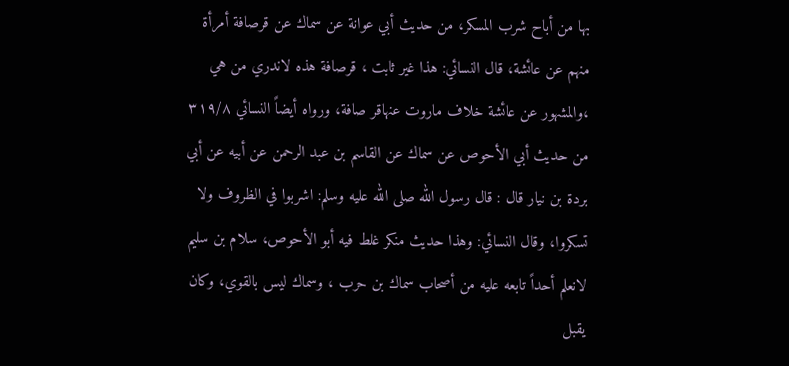بها من أباح شرب المسكر، من حديث أبي عوانة عن سماك عن قرصافة أمرأة منهم عن عائشة، قال النسائي: هذا غير ثابت ، قرصافة هذه لاندري من هي ،والمشهور عن عائشة خلاف ماروت عنهاقر صافة، ورواه أيضاً النسائي ٣١٩/٨ من حديث أبي الأحوص عن سماك عن القاسم بن عبد الرحمن عن أبيه عن أبي بردة بن نيار قال : قال رسول الله صلى الله عليه وسلم: اشربوا في الظروف ولا تسكروا، وقال النسائي: وهذا حديث منكر غلط فيه أبو الأحوص، سلام بن سليم لانعلم أحداً تابعه عليه من أصحاب سماك بن حرب ، وسماك ليس بالقوي، وكان يقبل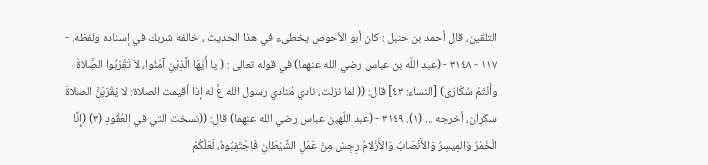التلقين، قال أحمد بن حنبل : كان أبو الأحوص يخطىء في هذا الحديث ، خالفه شربك في إسناده ولفظه. - ١١٧ - ٣١٤٨ - (عبد اللّه بن عباس رضي الله عنهما) في قوله تعالى : ( يا أَيّهَا الَّذِيْنِ آمَنُوا، لاَ تَقْرَبُوا الصَّلاةَ وأَنْتَمْ سُكَارَى) [النساء: ٤٣] قال: (( لما نزلت، نادي مُنادي رسول الله عَّ له إذا أقيمت الصلاة: لا يَقْرَبَنَّ الصلاةَ سكران، أخرجه ... (١). ٣١٤٩ - (عبد اللّهبن عباس رضي الله عنهما) قال: ((نسخت التي في العُقُودِ (٣) (إِنَّا الْخَمْرُ وَالمِيسِرُ وَالأَنْصَابُ وَالأَزْلامُ رِجِسْ مِنْ عَمَلِ الشَّيْطَانِ فَاجْتَفِبُوهُ، لَعَلْكُمْ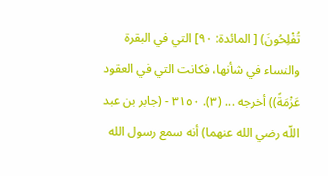تُفْلِحُونَ) [ المائدة: ٩٠] التي في البقرة والنساء في شأنها، فكانت التي في العقود عَزْمَةً)) أخرجه ... (٣). ٣١٥٠ - (جابر بن عبد اللّه رضي الله عنهما) أنه سمع رسول الله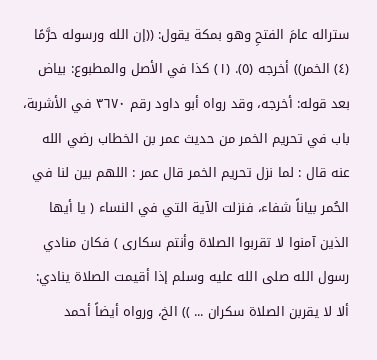ستراله عامَ الفتحِ وهو بمكة يقول: ((إن الله ورسوله حرَّمًا (٤) الخمر)) أخرجه (٥). (١) كذا في الأصل والمطبوع: بياض بعد قوله: أخرجه، وقد رواه أبو داود رقم ٣٦٧٠ في الأشربة، باب في تحريم الخمر من حديث عمر بن الخطاب رضي الله عنه قال : لما نزل تحريم الخمر قال عمر : اللهم بين لنا في الحُمر بياناً شفاء، فنزلت الآية التي في النساء ( يا أيها الذين آمنوا لا تقربوا الصلاة وأنتم سكارى ) فكان منادي رسول الله صلى الله عليه وسلم إذا أقيمت الصلاة ينادي: ألا لا يقربن الصلاة سكران ... )) الخ، ورواه أيضاً أحمد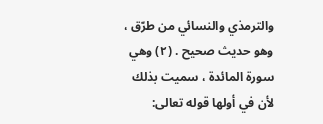والترمذي والنسائي من طرّق ، وهو حديث صحيح . (٢) وهي سورة المائدة ، سميت بذلك لأن في أولها قوله تعالى: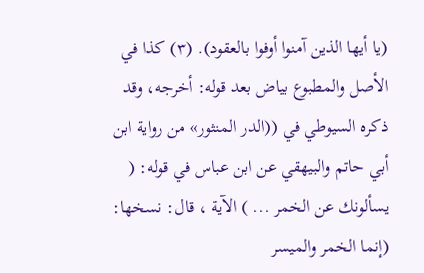(يا أيها الذين آمنوا أوفوا بالعقود). (٣) كذا في الأصل والمطبوع بياض بعد قوله: أخرجه، وقد ذكره السيوطي في ((الدر المنثور» من رواية ابن أبي حاتم والبيهقي عن ابن عباس في قوله: ( يسألونك عن الخمر ... ) الآية ، قال: نسخها: (إنما الخمر والميسر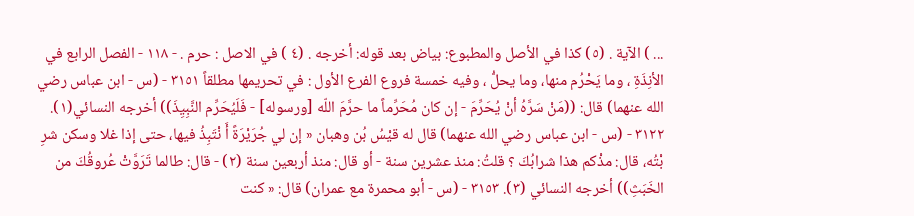... ) الآية . (٥) كذا في الأصل والمطبوع: بياض بعد قوله: أخرجه . (٤ ) في الاصل : حرم . - ١١٨ - الفصل الرابع في الأنِذَةِ ، وما يَحْرُم منها، وما يحلُّ ، وفيه خمسة فروع الفرع الأول : في تحريمها مطلقاً ٣١٥١ - (س - ابن عباس رضي الله عنهما) قال: ((مَنْ سَرَّهُ أنْ يُحَرِّمَ - إن كان مُحَرِّماً ما حرَّمَ اللّه [ورسوله] - فَلَيُحَرِّم النَّبِيِذَ)) أخرجه النسائي(١). ٣١٢٢ - (س - ابن عباس رضي الله عنهما) قال له قيْسُ بُن وهبان « إن لي جُرَيْرَةً أَ نْتَبِذُ فيها، حتى إذا غلا وسكن شرِ بْتُه، قال: مذْكم هذا شرابُكَ ؟ قلتُ: منذ عشرين سنة - أو قال: منذ أربعين سنة (٢) - قال: طالما تَرَوَّتْ عُروقُكَ من الخَبَثِ)) أخرجه النسائي (٣). ٣١٥٣ - (س - أبو محمرة مع عمران) قال: « كنت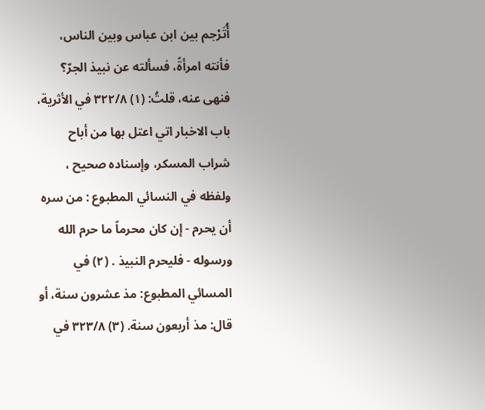أُتَرْجم بين ابن عباس وبين الناس، فأنته امرأةً، فسألته عن نبيذ الجرّ؟ فنهى عنه، قلتُ: (١) ٣٢٢/٨ في الأثرية، باب الاخبار اتي اعتل بها من أباح شراب المسكر، وإسناده صحيح ، ولفظه في النسائي المطبوع : من سره أن يحرم - إن كان محرماً ما حرم الله ورسوله - فليحرم النبيذ . (٢) في المسائي المطبوع: مذ عشرون سنة، أو قال: مذ أربعون سنة. (٣) ٣٢٣/٨ في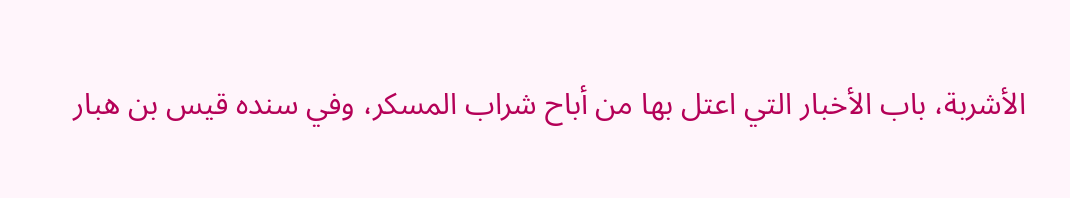الأشربة، باب الأخبار التي اعتل بها من أباح شراب المسكر، وفي سنده قيس بن هبار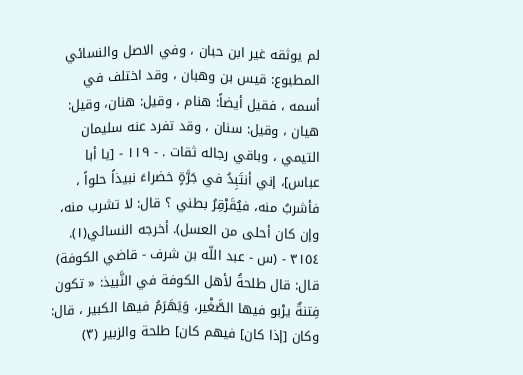لم يوثقه غير ابن حبان ، وفي الاصل والنسائي المطبوع: قيس بن وهبان ، وقد اختلف في أسمه ، فقيل أيضاً: هنام ، وقيل: هنان، وقيل: هيان ، وقيل: سنان ، وقد تفرد عنه سليمان التيمي ، وباقي رجاله ثقات . - ١١٩ - [يا أبا عباس]، إني أنتَبِدُ في جَرَّةٍ خضراءَ نبيذاً حلواً ، فأشربُ منه، فيُقَرْقِرُ بطني ؟ قال: لا تشرب منه، وإن كان أحلى من العسل). أخرجه النسائي(١). ٣١٥٤ - (س - عبد اللّه بن شرف - قاضي الكوفة) قال: قال طلحةُ لأهل الكوفة في النَّبيذ: « تكون فِتنةٌ يرْبو فيها الصَّغْير، وَيَهَرَمُ فيها الكبير ، قال: وكان [إذا كان] فيهم كان] طلحة والزبير (٣)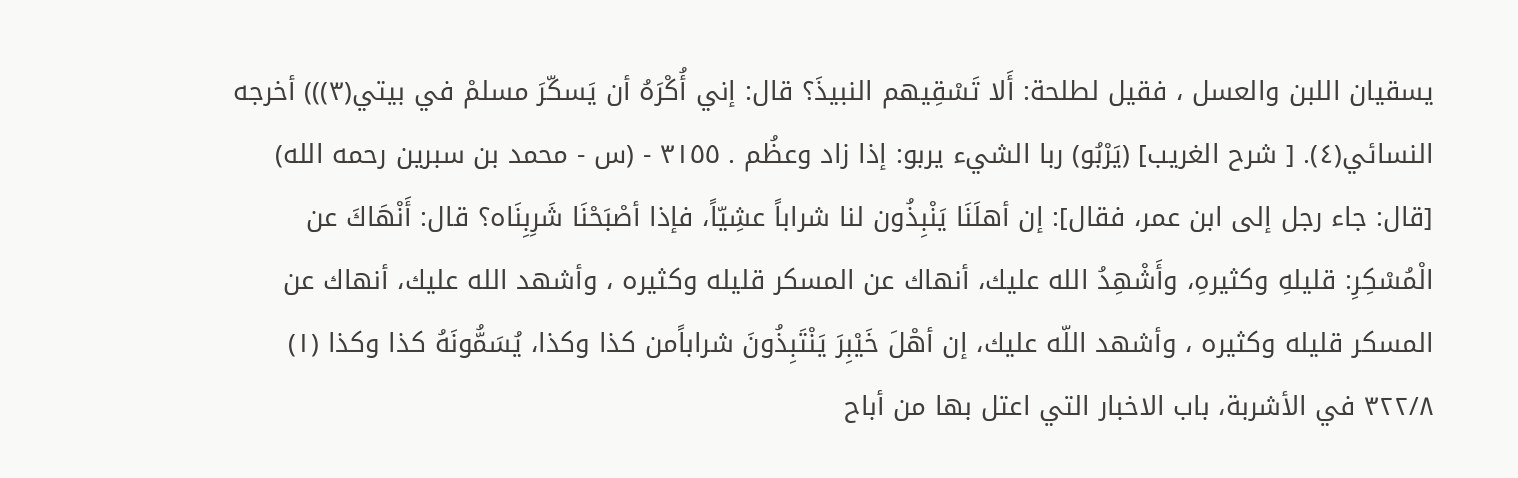يسقيان اللبن والعسل ، فقيل لطلحة: أَلا تَسْقِيهم النبيذَ؟ قال: إني أُكْرَهُ أن يَسكّرَ مسلمْ في بيتي(٣))) أخرجه النسائي(٤). [ شرح الغريب] (يَرْبُو) ربا الشيء يربو: إذا زاد وعظُم . ٣١٥٥ - (س - محمد بن سبرين رحمه الله) [قال: جاء رجل إلى ابن عمر، فقال]: إن أهلَنَا يَنْبِذُون لنا شراباً عشِيّاً، فإذا أصْبَحْنَا شَرِبِنَاه؟ قال: أَنْهَاكَ عن الْمُسْكِرِ: قليلهِ وكثيرهِ، وأَشْهِدُ الله عليك، أنهاك عن المسكر قليله وكثيره ، وأشهد الله عليك، أنهاك عن المسكر قليله وكثيره ، وأشهد اللّه عليك، إن أهْلَ خَيْبِرَ يَنْتَبِذُونَ شراباًمن كذا وكذا، يُسَمُّونَهُ كذا وكذا (١) ٣٢٢/٨ في الأشربة، باب الاخبار التي اعتل بها من أباح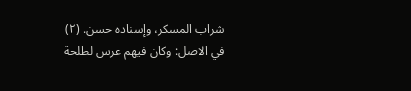شراب المسكر، وإسناده حسن. (٢) في الاصل: وكان فيهم عرس لطلحة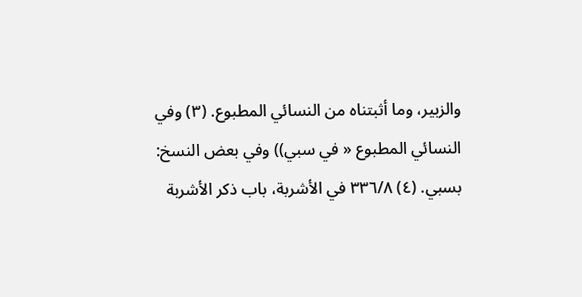والزبير، وما أثبتناه من النسائي المطبوع. (٣) وفي النسائي المطبوع « في سبي)) وفي بعض النسخ: بسبي. (٤) ٣٣٦/٨ في الأشربة، باب ذكر الأشربة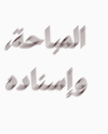المباحة، وإسناده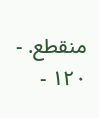منقطع. - ١٢٠ -